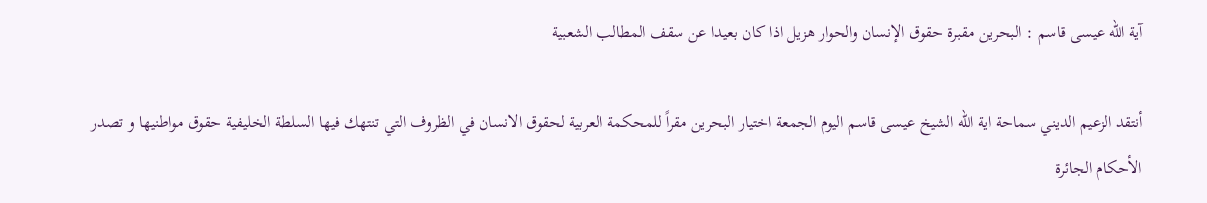آية الله عيسى قاسم : البحرين مقبرة حقوق الإنسان والحوار هزيل اذا كان بعيدا عن سقف المطالب الشعبية

أنتقد الزعيم الديني سماحة اية الله الشيخ عيسى قاسم اليوم الجمعة اختيار البحرين مقراً للمحكمة العربية لحقوق الانسان في الظروف التي تنتهك فيها السلطة الخليفية حقوق مواطنيها و تصدر الأحكام الجائرة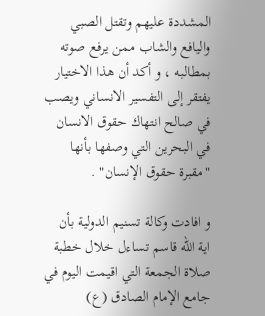المشددة عليهم وتقتل الصبي واليافع والشاب ممن يرفع صوته بمطالبه ، و أكد أن هذا الاختيار يفتقر إلى التفسير الانساني ويصب في صالح انتهاك حقوق الانسان في البحرين التي وصفها بأنها "مقبرة حقوق الإنسان" .

و افادت وكالة تسنيم الدولية بأن اية الله قاسم تساءل خلال خطبة صلاة الجمعة التي اقيمت اليوم في جامع الإمام الصادق (ع)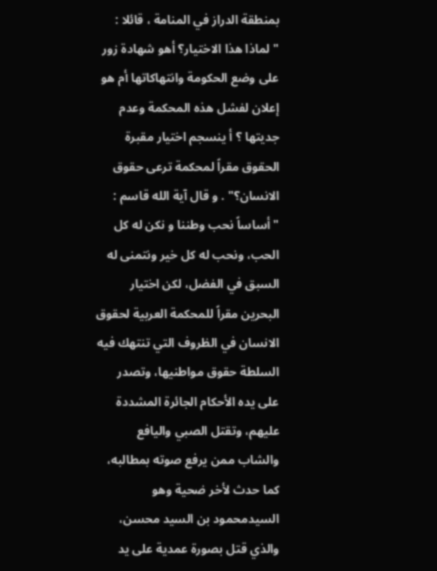بمنطقة الدراز في المنامة ، قائلا : "لماذا هذا الاختيار؟ أهو شهادة زور على وضع الحكومة وانتهاكاتها أم هو إعلان لفشل هذه المحكمة وعدم جديتها ؟ أ ينسجم اختيار مقبرة الحقوق مقراً لمحكمة ترعى حقوق الانسان؟" . و قال آية الله قاسم : "أساساً نحب وطننا و نكن له كل الحب، ونحب له كل خير ونتمنى له السبق في الفضل، لكن اختيار البحرين مقراً للمحكمة العربية لحقوق الانسان في الظروف التي تنتهك فيه السلطة حقوق مواطنيها، وتصدر على يده الأحكام الجائرة المشددة عليهم، وتقتل الصبي واليافع والشاب ممن يرفع صوته بمطالبه، كما حدث لأخر ضحية وهو السيدمحمود بن السيد محسن، والذي قتل بصورة عمدية على يد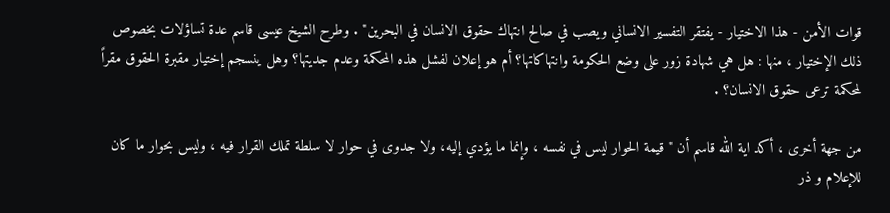قوات الأمن - هذا الاختيار - يفتقر التفسير الانساني ويصب في صالح انتهاك حقوق الانسان في البحرين" . وطرح الشيخ عيسى قاسم عدة تساؤلات بخصوص ذلك الإختيار ، منها : هل هي شهادة زور على وضع الحكومة وانتهاكاتها؟ أم هو إعلان لفشل هذه المحكمة وعدم جديتها؟ وهل ينسجم إختيار مقبرة الحقوق مقراً لمحكمة ترعى حقوق الانسان؟ .

من جهة أخرى ، أكد اية الله قاسم أن "قيمة الحوار ليس في نفسه ، وإنما ما يؤدي إليه، ولا جدوى في حوار لا سلطة تملك القرار فيه ، وليس بحوار ما كان للإعلام و ذر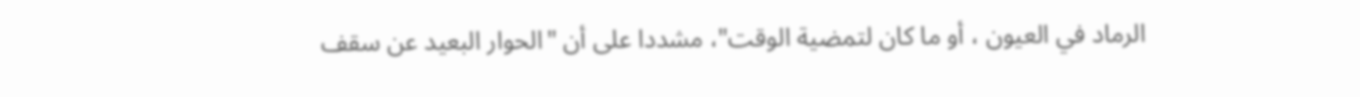الرماد في العيون ، أو ما كان لتمضية الوقت"، مشددا على أن "الحوار البعيد عن سقف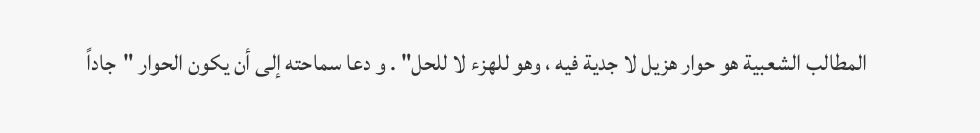المطالب الشعبية هو حوار هزيل لا جدية فيه ، وهو للهزء لا للحل" . و دعا سماحته إلى أن يكون الحوار "جاداً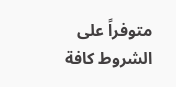متوفراً على الشروط كافة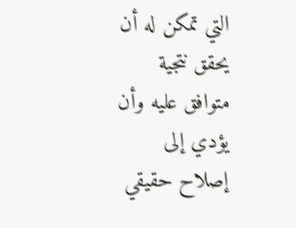التي تمكن له أن يحقق نتجية متوافق عليه وأن يؤدي إلى إصلاح حقيقي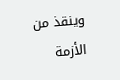وينقذ من الأزمة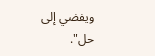ويفضي إلى حل".